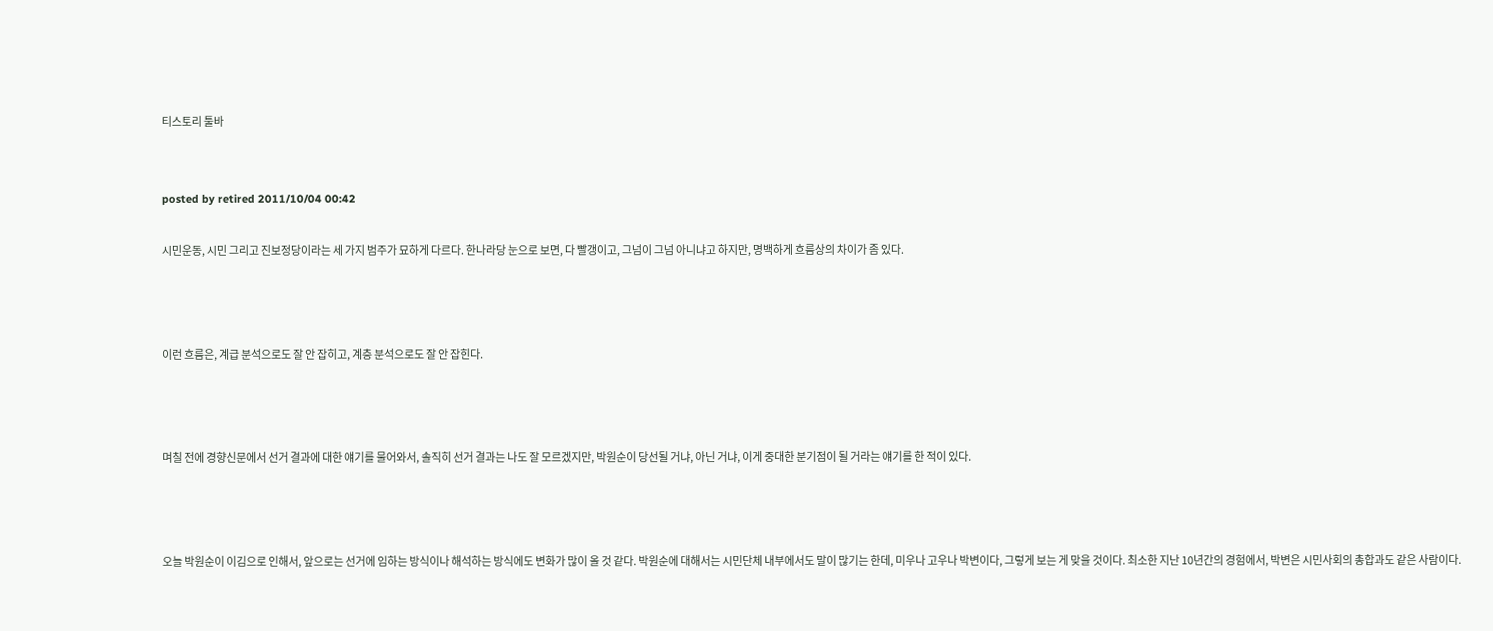티스토리 툴바


posted by retired 2011/10/04 00:42

시민운동, 시민 그리고 진보정당이라는 세 가지 범주가 묘하게 다르다. 한나라당 눈으로 보면, 다 빨갱이고, 그넘이 그넘 아니냐고 하지만, 명백하게 흐름상의 차이가 좀 있다.



이런 흐름은, 계급 분석으로도 잘 안 잡히고, 계층 분석으로도 잘 안 잡힌다.



며칠 전에 경향신문에서 선거 결과에 대한 얘기를 물어와서, 솔직히 선거 결과는 나도 잘 모르겠지만, 박원순이 당선될 거냐, 아닌 거냐, 이게 중대한 분기점이 될 거라는 얘기를 한 적이 있다.



오늘 박원순이 이김으로 인해서, 앞으로는 선거에 임하는 방식이나 해석하는 방식에도 변화가 많이 올 것 같다. 박원순에 대해서는 시민단체 내부에서도 말이 많기는 한데, 미우나 고우나 박변이다, 그렇게 보는 게 맞을 것이다. 최소한 지난 10년간의 경험에서, 박변은 시민사회의 총합과도 같은 사람이다.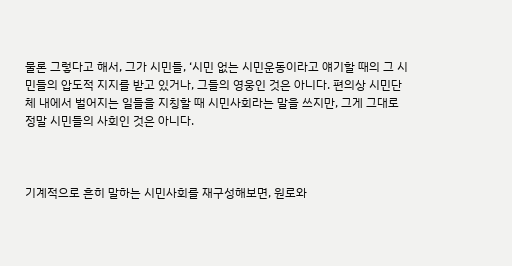물론 그렇다고 해서, 그가 시민들, ‘시민 없는 시민운동이라고 얘기할 때의 그 시민들의 압도적 지지를 받고 있거나, 그들의 영웅인 것은 아니다. 편의상 시민단체 내에서 벌어지는 일들을 지칭할 때 시민사회라는 말을 쓰지만, 그게 그대로 정말 시민들의 사회인 것은 아니다.



기계적으로 흔히 말하는 시민사회를 재구성해보면, 원로와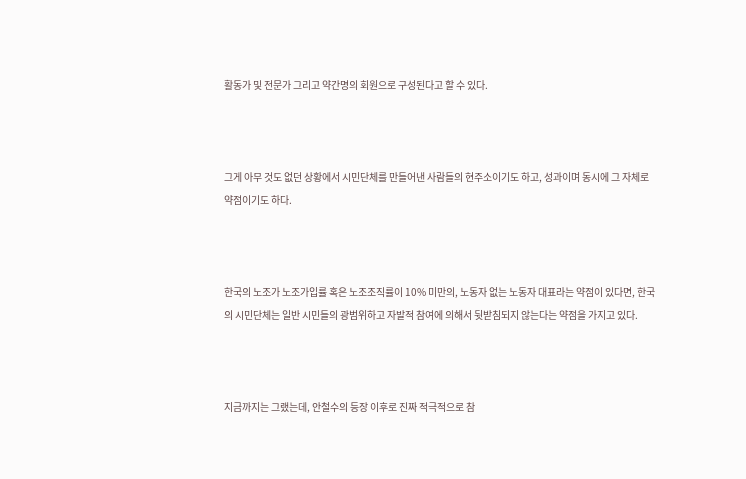활동가 및 전문가 그리고 약간명의 회원으로 구성된다고 할 수 있다.



그게 아무 것도 없던 상황에서 시민단체를 만들어낸 사람들의 현주소이기도 하고, 성과이며 동시에 그 자체로 약점이기도 하다.



한국의 노조가 노조가입률 혹은 노조조직률이 10% 미만의, 노동자 없는 노동자 대표라는 약점이 있다면, 한국의 시민단체는 일반 시민들의 광범위하고 자발적 참여에 의해서 뒷받침되지 않는다는 약점을 가지고 있다.



지금까지는 그랬는데, 안철수의 등장 이후로 진짜 적극적으로 참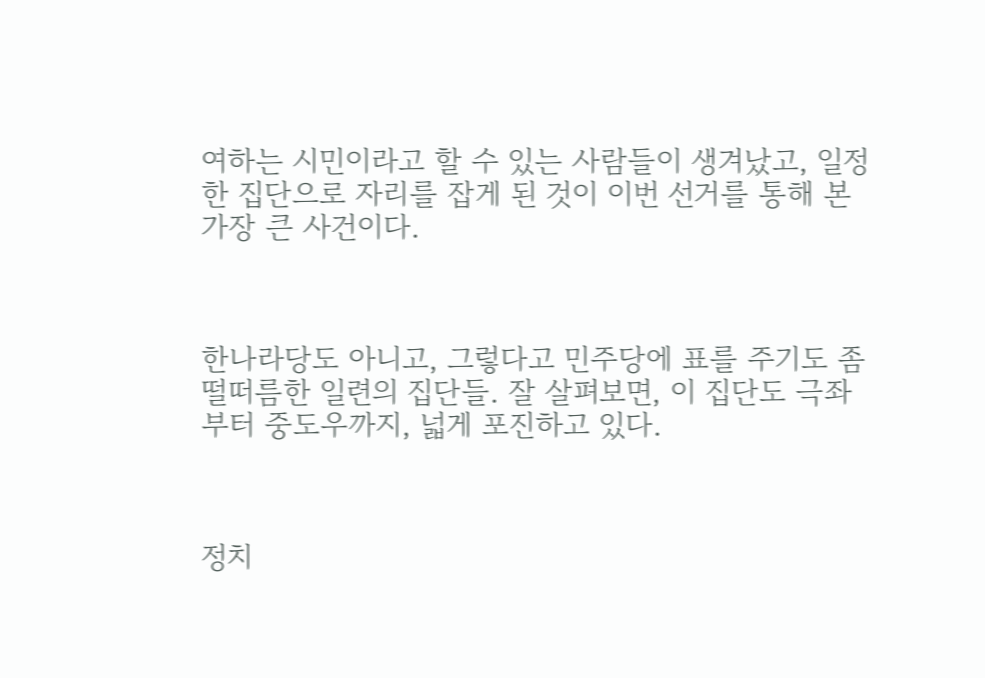여하는 시민이라고 할 수 있는 사람들이 생겨났고, 일정한 집단으로 자리를 잡게 된 것이 이번 선거를 통해 본 가장 큰 사건이다.



한나라당도 아니고, 그렇다고 민주당에 표를 주기도 좀 떨떠름한 일련의 집단들. 잘 살펴보면, 이 집단도 극좌부터 중도우까지, 넓게 포진하고 있다.



정치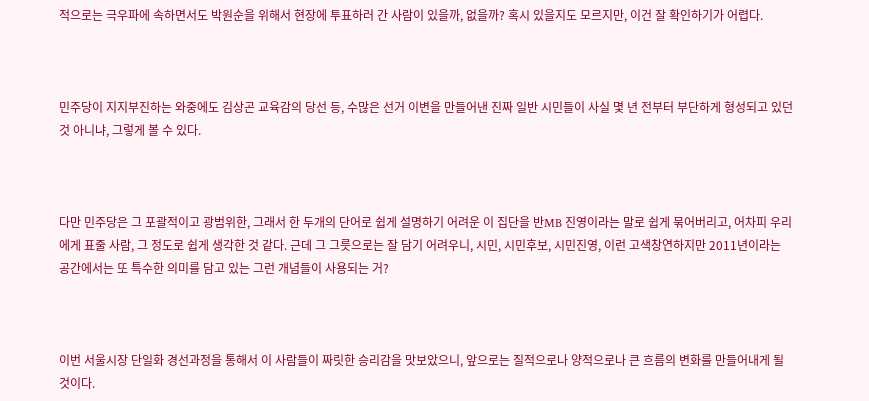적으로는 극우파에 속하면서도 박원순을 위해서 현장에 투표하러 간 사람이 있을까, 없을까? 혹시 있을지도 모르지만, 이건 잘 확인하기가 어렵다.



민주당이 지지부진하는 와중에도 김상곤 교육감의 당선 등, 수많은 선거 이변을 만들어낸 진짜 일반 시민들이 사실 몇 년 전부터 부단하게 형성되고 있던 것 아니냐, 그렇게 볼 수 있다.



다만 민주당은 그 포괄적이고 광범위한, 그래서 한 두개의 단어로 쉽게 설명하기 어려운 이 집단을 반MB 진영이라는 말로 쉽게 묶어버리고, 어차피 우리에게 표줄 사람, 그 정도로 쉽게 생각한 것 같다. 근데 그 그릇으로는 잘 담기 어려우니, 시민, 시민후보, 시민진영, 이런 고색창연하지만 2011년이라는 공간에서는 또 특수한 의미를 담고 있는 그런 개념들이 사용되는 거?



이번 서울시장 단일화 경선과정을 통해서 이 사람들이 짜릿한 승리감을 맛보았으니, 앞으로는 질적으로나 양적으로나 큰 흐름의 변화를 만들어내게 될 것이다.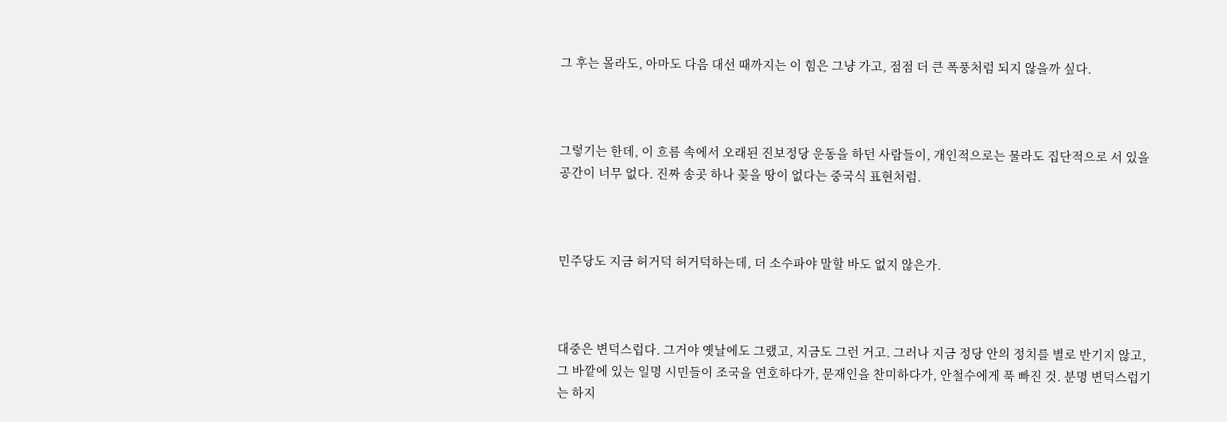그 후는 몰라도, 아마도 다음 대선 때까지는 이 힘은 그냥 가고, 점점 더 큰 폭풍처럼 되지 않을까 싶다.



그렇기는 한데, 이 흐름 속에서 오래된 진보정당 운동을 하던 사람들이, 개인적으로는 물라도 집단적으로 서 있을 공간이 너무 없다. 진짜 송곳 하나 꽂을 땅이 없다는 중국식 표현처럼.



민주당도 지금 허거덕 허거덕하는데, 더 소수파야 말할 바도 없지 않은가.



대중은 변덕스럽다. 그거야 옛날에도 그랬고, 지금도 그런 거고. 그러나 지금 정당 안의 정치를 별로 반기지 않고, 그 바깥에 있는 일명 시민들이 조국을 연호하다가, 문재인을 찬미하다가, 안철수에게 푹 빠진 것. 분명 변덕스럽기는 하지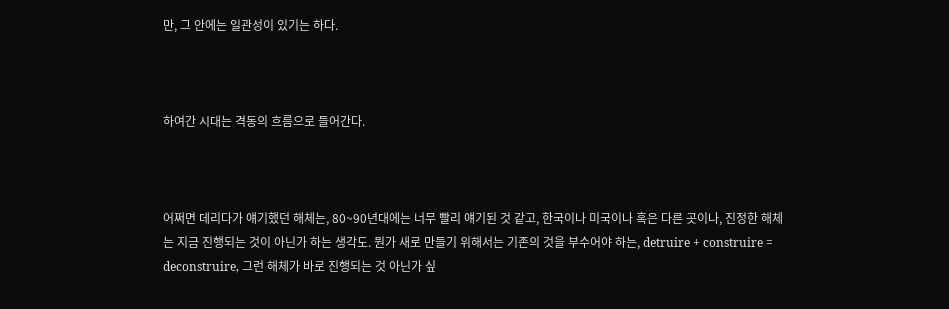만, 그 안에는 일관성이 있기는 하다.



하여간 시대는 격동의 흐름으로 들어간다.



어쩌면 데리다가 얘기했던 해체는, 80~90년대에는 너무 빨리 얘기된 것 같고, 한국이나 미국이나 혹은 다른 곳이나, 진정한 해체는 지금 진행되는 것이 아닌가 하는 생각도. 뭔가 새로 만들기 위해서는 기존의 것을 부수어야 하는, detruire + construire = deconstruire, 그런 해체가 바로 진행되는 것 아닌가 싶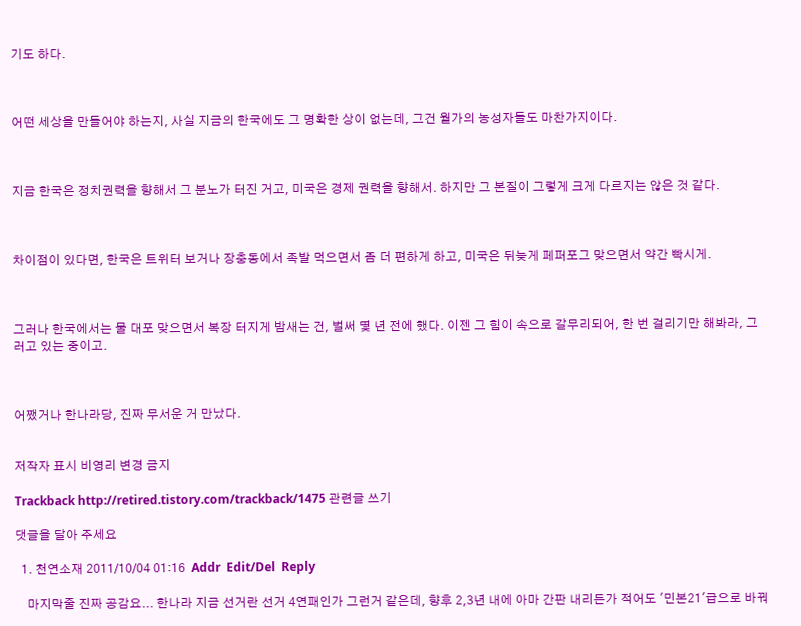기도 하다.



어떤 세상을 만들어야 하는지, 사실 지금의 한국에도 그 명확한 상이 없는데, 그건 월가의 농성자들도 마찬가지이다.



지금 한국은 정치권력을 향해서 그 분노가 터진 거고, 미국은 경제 권력을 향해서. 하지만 그 본질이 그렇게 크게 다르지는 않은 것 같다.



차이점이 있다면, 한국은 트위터 보거나 장충동에서 족발 먹으면서 좀 더 편하게 하고, 미국은 뒤늦게 페퍼포그 맞으면서 약간 빡시게.



그러나 한국에서는 물 대포 맞으면서 복장 터지게 밤새는 건, 벌써 몇 년 전에 했다. 이젠 그 힘이 속으로 갈무리되어, 한 번 걸리기만 해봐라, 그러고 있는 중이고.



어쨌거나 한나라당, 진짜 무서운 거 만났다.


저작자 표시 비영리 변경 금지

Trackback http://retired.tistory.com/trackback/1475 관련글 쓰기

댓글을 달아 주세요

  1. 천연소재 2011/10/04 01:16  Addr  Edit/Del  Reply

    마지막줄 진짜 공감요... 한나라 지금 선거란 선거 4연패인가 그런거 같은데, 향후 2,3년 내에 아마 간판 내리든가 적어도 '민본21'급으로 바꿔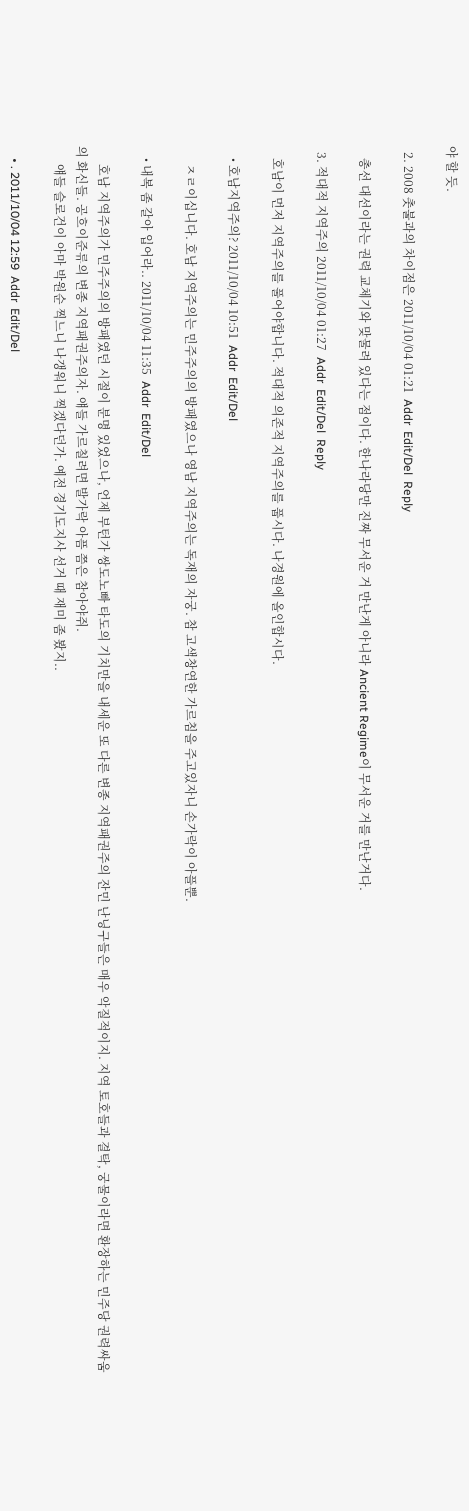야 할 듯.

  2. 2008 촛불과의 차이점은 2011/10/04 01:21  Addr  Edit/Del  Reply

    총선 대선이라는 권력 교체기와 맞물려 있다는 점이다. 한나라당만 진짜 무서운 거 만난게 아니라 Ancient Regime이 무서운 거를 만난거다.

  3. 적대적 지역주의 2011/10/04 01:27  Addr  Edit/Del  Reply

    호남이 먼저 지역주의를 풀어야합니다. 적대적 의존적 지역주의를 풉시다. 나경원에 올인합시다.

    • 호남지역주의? 2011/10/04 10:51  Addr  Edit/Del

      ㅈㄹ이십니다. 호남 지역주의는 민주주의의 방패였으나 영남 지역주의는 독재의 자궁. 참 고색창연한 가르침을 주고있자니 손가락이 아플뿐.

    • 내복 좀 갈아 입어라.. 2011/10/04 11:35  Addr  Edit/Del

      호남 지역주의가 민주주의의 방패였던 시절이 분명 있었으나, 언제 부턴가 쌍도노빠 타도의 기치만을 내세운 또 다른 변종 지역패권주의 잔민 난닝구들은 매우 악질적이지. 지역 토호들과 결탁, 궁물이라면 환장하는 민주당 권력싸움의 화신들. 공흐이준류의 변종 지역패권주의자. 얘들 가르칠려면 발가락 아픔 쯤은 참아야쥐.
      얘들 슬로건이 아마 박원순 찍느니 나갱워니 찍겠다던가. 예전 경기도지사 선거 때 재미 좀 봤지..

    • . 2011/10/04 12:59  Addr  Edit/Del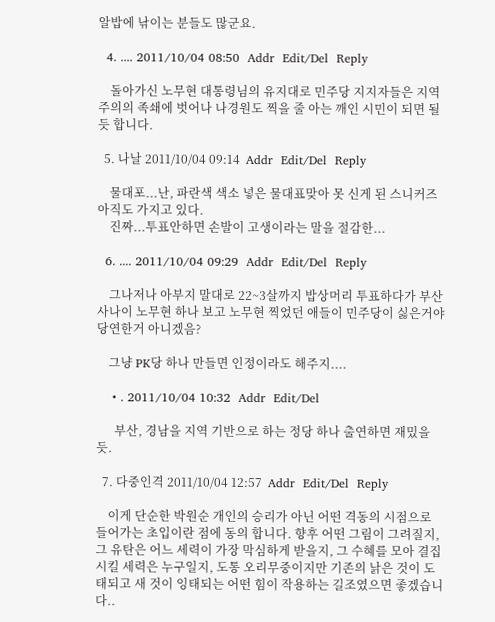알밥에 낚이는 분들도 많군요.

  4. .... 2011/10/04 08:50  Addr  Edit/Del  Reply

    돌아가신 노무현 대통령님의 유지대로 민주당 지지자들은 지역주의의 족쇄에 벗어나 나경원도 찍을 줄 아는 깨인 시민이 되면 될 듯 합니다.

  5. 나날 2011/10/04 09:14  Addr  Edit/Del  Reply

    물대포...난, 파란색 색소 넣은 물대표맞아 못 신게 된 스니커즈 아직도 가지고 있다.
    진짜...투표안하면 손발이 고생이라는 말을 절감한...

  6. .... 2011/10/04 09:29  Addr  Edit/Del  Reply

    그나저나 아부지 말대로 22~3살까지 밥상머리 투표하다가 부산 사나이 노무현 하나 보고 노무현 찍었던 애들이 민주당이 싫은거야 당연한거 아니겠음?

    그냥 PK당 하나 만들면 인정이라도 해주지....

    • . 2011/10/04 10:32  Addr  Edit/Del

      부산, 경남을 지역 기반으로 하는 정당 하나 출연하면 재밌을 듯.

  7. 다중인격 2011/10/04 12:57  Addr  Edit/Del  Reply

    이게 단순한 박원순 개인의 승리가 아닌 어떤 격동의 시점으로 들어가는 초입이란 점에 동의 합니다. 향후 어떤 그림이 그려질지, 그 유탄은 어느 세력이 가장 막심하게 받을지, 그 수혜를 모아 결집시킬 세력은 누구일지, 도통 오리무중이지만 기존의 낡은 것이 도태되고 새 것이 잉태되는 어떤 힘이 작용하는 길조였으면 좋겠습니다..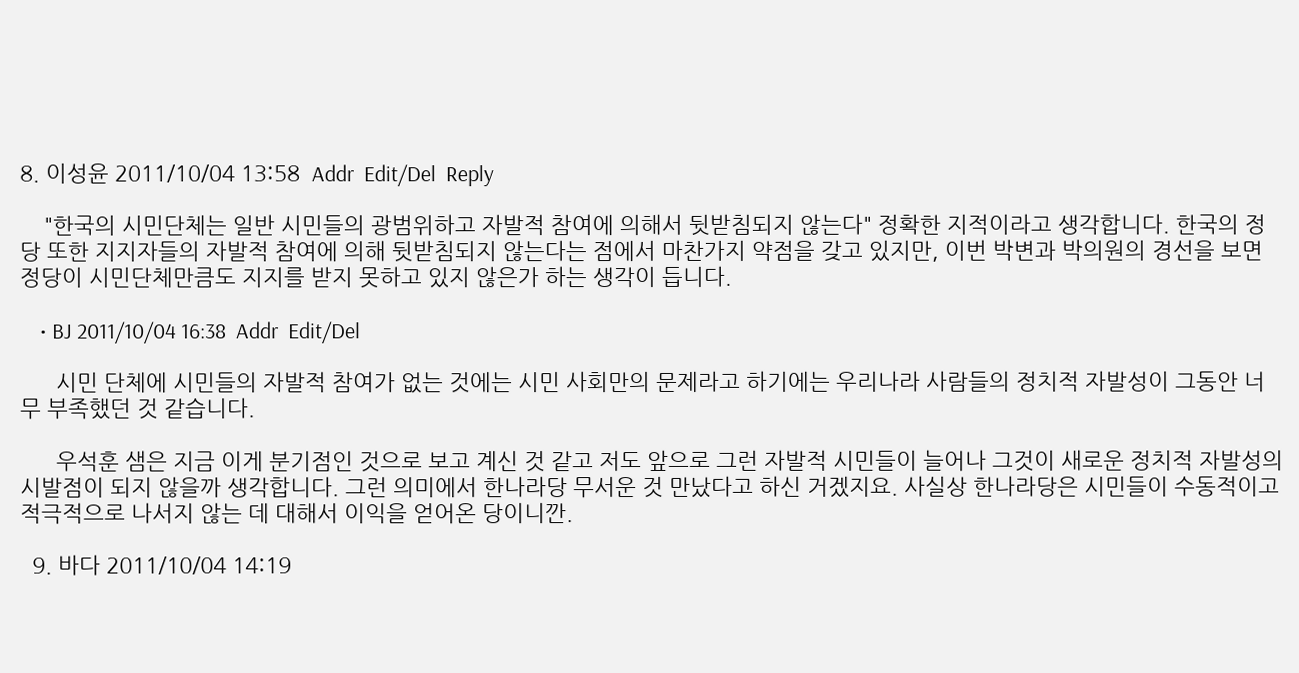8. 이성윤 2011/10/04 13:58  Addr  Edit/Del  Reply

    "한국의 시민단체는 일반 시민들의 광범위하고 자발적 참여에 의해서 뒷받침되지 않는다" 정확한 지적이라고 생각합니다. 한국의 정당 또한 지지자들의 자발적 참여에 의해 뒷받침되지 않는다는 점에서 마찬가지 약점을 갖고 있지만, 이번 박변과 박의원의 경선을 보면 정당이 시민단체만큼도 지지를 받지 못하고 있지 않은가 하는 생각이 듭니다.

    • BJ 2011/10/04 16:38  Addr  Edit/Del

      시민 단체에 시민들의 자발적 참여가 없는 것에는 시민 사회만의 문제라고 하기에는 우리나라 사람들의 정치적 자발성이 그동안 너무 부족했던 것 같습니다.

      우석훈 샘은 지금 이게 분기점인 것으로 보고 계신 것 같고 저도 앞으로 그런 자발적 시민들이 늘어나 그것이 새로운 정치적 자발성의 시발점이 되지 않을까 생각합니다. 그런 의미에서 한나라당 무서운 것 만났다고 하신 거겠지요. 사실상 한나라당은 시민들이 수동적이고 적극적으로 나서지 않는 데 대해서 이익을 얻어온 당이니깐.

  9. 바다 2011/10/04 14:19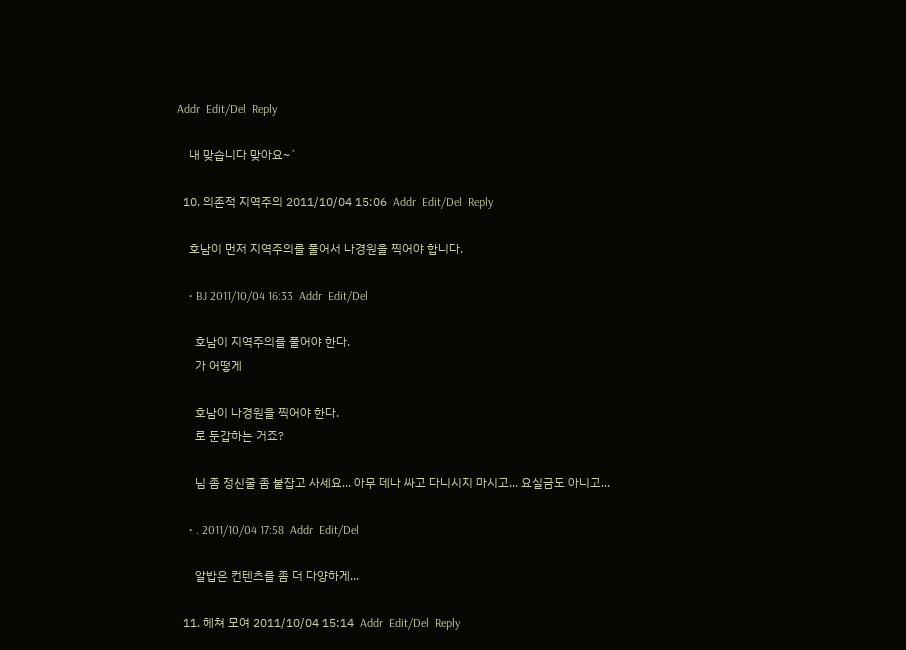Addr  Edit/Del  Reply

    내 맞습니다 맞아요~`

  10. 의존적 지역주의 2011/10/04 15:06  Addr  Edit/Del  Reply

    호남이 먼저 지역주의를 풀어서 나경원을 찍어야 합니다.

    • BJ 2011/10/04 16:33  Addr  Edit/Del

      호남이 지역주의를 풀어야 한다.
      가 어떻게

      호남이 나경원을 찍어야 한다.
      로 둔갑하는 거죠?

      님 좀 정신줄 좀 붙잡고 사세요... 아무 데나 싸고 다니시지 마시고... 요실금도 아니고...

    • . 2011/10/04 17:58  Addr  Edit/Del

      알밥은 컨텐츠를 좀 더 다양하게...

  11. 헤쳐 모여 2011/10/04 15:14  Addr  Edit/Del  Reply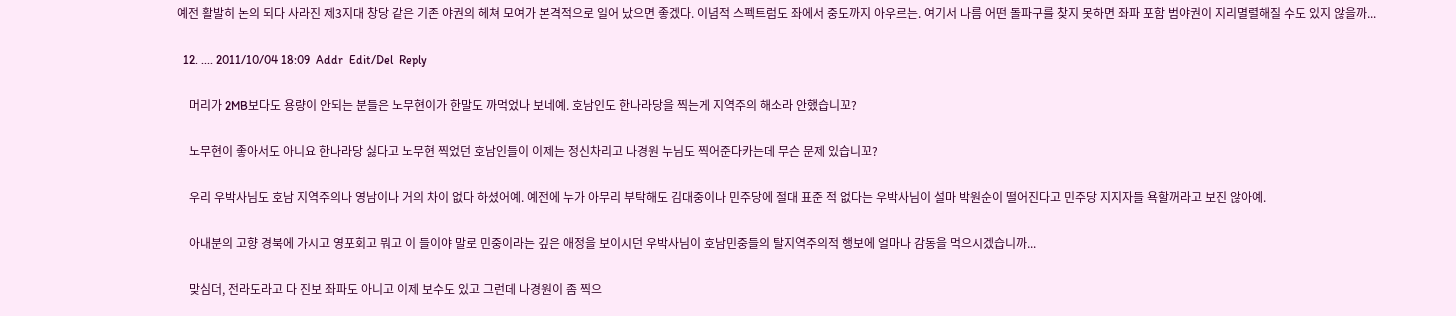예전 활발히 논의 되다 사라진 제3지대 창당 같은 기존 야권의 헤쳐 모여가 본격적으로 일어 났으면 좋겠다. 이념적 스펙트럼도 좌에서 중도까지 아우르는. 여기서 나름 어떤 돌파구를 찾지 못하면 좌파 포함 범야권이 지리멸렬해질 수도 있지 않을까...

  12. .... 2011/10/04 18:09  Addr  Edit/Del  Reply

    머리가 2MB보다도 용량이 안되는 분들은 노무현이가 한말도 까먹었나 보네예. 호남인도 한나라당을 찍는게 지역주의 해소라 안했습니꼬?

    노무현이 좋아서도 아니요 한나라당 싫다고 노무현 찍었던 호남인들이 이제는 정신차리고 나경원 누님도 찍어준다카는데 무슨 문제 있습니꼬?

    우리 우박사님도 호남 지역주의나 영남이나 거의 차이 없다 하셨어예. 예전에 누가 아무리 부탁해도 김대중이나 민주당에 절대 표준 적 없다는 우박사님이 설마 박원순이 떨어진다고 민주당 지지자들 욕할꺼라고 보진 않아예.

    아내분의 고향 경북에 가시고 영포회고 뭐고 이 들이야 말로 민중이라는 깊은 애정을 보이시던 우박사님이 호남민중들의 탈지역주의적 행보에 얼마나 감동을 먹으시겠습니까...

    맞심더, 전라도라고 다 진보 좌파도 아니고 이제 보수도 있고 그런데 나경원이 좀 찍으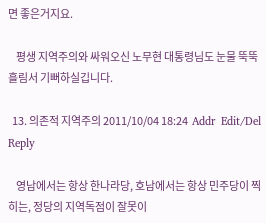면 좋은거지요.

    평생 지역주의와 싸워오신 노무현 대통령님도 눈물 뚝뚝 흘림서 기뻐하실깁니다.

  13. 의존적 지역주의 2011/10/04 18:24  Addr  Edit/Del  Reply

    영남에서는 항상 한나라당, 호남에서는 항상 민주당이 찍히는, 정당의 지역독점이 잘못이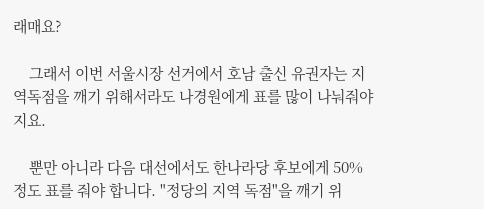래매요?

    그래서 이번 서울시장 선거에서 호남 출신 유권자는 지역독점을 깨기 위해서라도 나경원에게 표를 많이 나눠줘야지요.

    뿐만 아니라 다음 대선에서도 한나라당 후보에게 50% 정도 표를 줘야 합니다. "정당의 지역 독점"을 깨기 위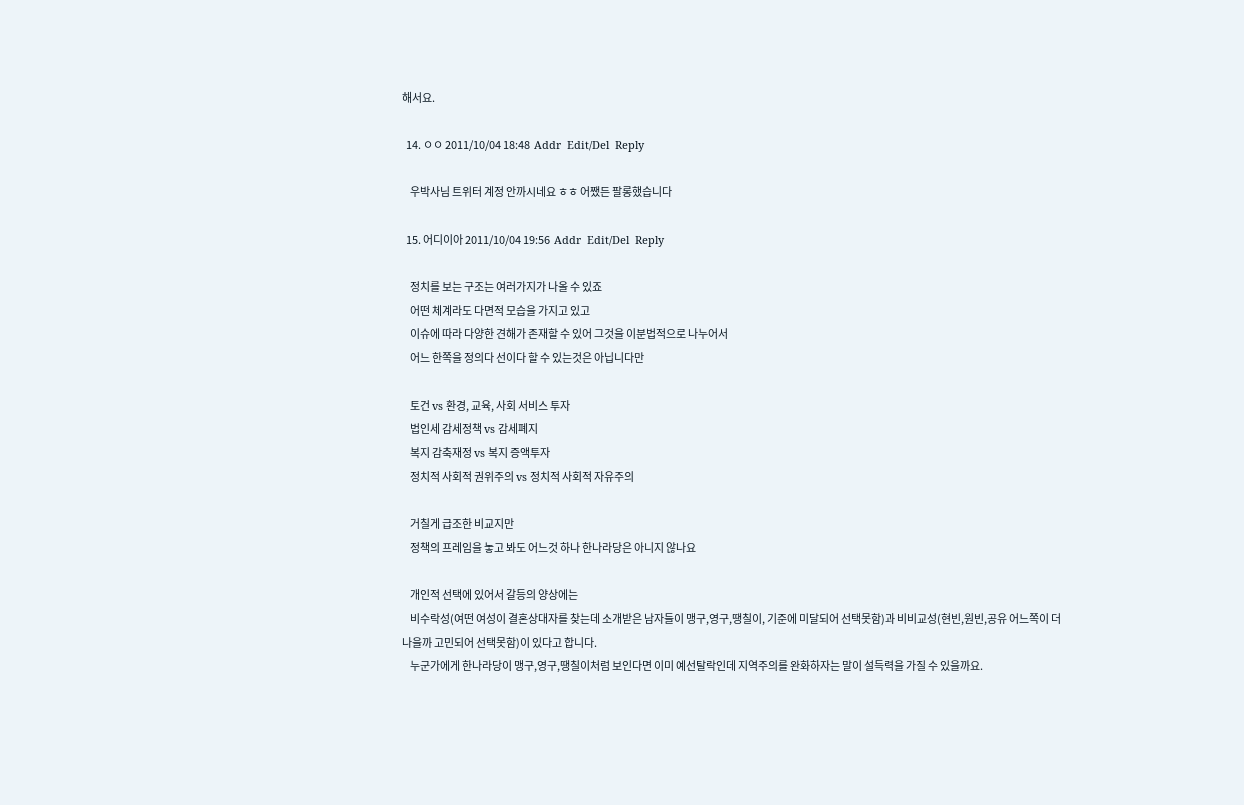해서요.

  14. ㅇㅇ 2011/10/04 18:48  Addr  Edit/Del  Reply

    우박사님 트위터 계정 안까시네요 ㅎㅎ 어쨌든 팔롱했습니다

  15. 어디이아 2011/10/04 19:56  Addr  Edit/Del  Reply

    정치를 보는 구조는 여러가지가 나올 수 있죠
    어떤 체계라도 다면적 모습을 가지고 있고
    이슈에 따라 다양한 견해가 존재할 수 있어 그것을 이분법적으로 나누어서
    어느 한쪽을 정의다 선이다 할 수 있는것은 아닙니다만

    토건 vs 환경, 교육, 사회 서비스 투자
    법인세 감세정책 vs 감세폐지
    복지 감축재정 vs 복지 증액투자
    정치적 사회적 권위주의 vs 정치적 사회적 자유주의

    거칠게 급조한 비교지만
    정책의 프레임을 놓고 봐도 어느것 하나 한나라당은 아니지 않나요

    개인적 선택에 있어서 갈등의 양상에는
    비수락성(여떤 여성이 결혼상대자를 찾는데 소개받은 남자들이 맹구,영구,땡칠이, 기준에 미달되어 선택못함)과 비비교성(현빈,원빈,공유 어느쪽이 더 나을까 고민되어 선택못함)이 있다고 합니다.
    누군가에게 한나라당이 맹구,영구,땡칠이처럼 보인다면 이미 예선탈락인데 지역주의를 완화하자는 말이 설득력을 가질 수 있을까요.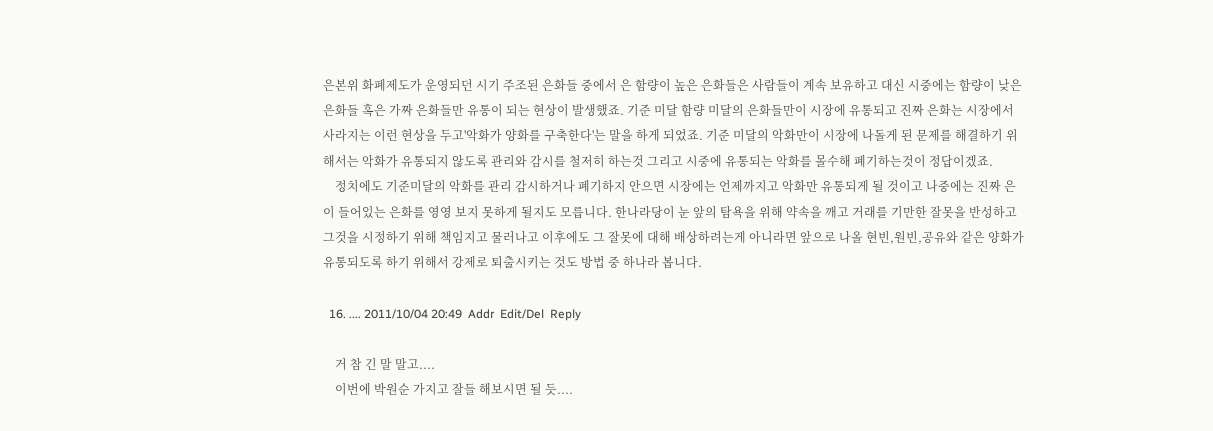은본위 화폐제도가 운영되던 시기 주조된 은화들 중에서 은 함량이 높은 은화들은 사람들이 계속 보유하고 대신 시중에는 함량이 낮은 은화들 혹은 가짜 은화들만 유통이 되는 현상이 발생했죠. 기준 미달 함량 미달의 은화들만이 시장에 유통되고 진짜 은화는 시장에서 사라지는 이런 현상을 두고'악화가 양화를 구축한다'는 말을 하게 되었죠. 기준 미달의 악화만이 시장에 나돌게 된 문제를 해결하기 위해서는 악화가 유통되지 않도록 관리와 감시를 철저히 하는것 그리고 시중에 유통되는 악화를 몰수해 폐기하는것이 정답이겠죠.
    정치에도 기준미달의 악화를 관리 감시하거나 폐기하지 안으면 시장에는 언제까지고 악화만 유통되게 될 것이고 나중에는 진짜 은이 들어있는 은화를 영영 보지 못하게 될지도 모릅니다. 한나라당이 눈 앞의 탐욕을 위해 약속을 깨고 거래를 기만한 잘못을 반성하고 그것을 시정하기 위해 책임지고 물러나고 이후에도 그 잘못에 대해 배상하려는게 아니라면 앞으로 나올 현빈,원빈,공유와 같은 양화가 유통되도록 하기 위해서 강제로 퇴출시키는 것도 방법 중 하나라 봅니다.

  16. .... 2011/10/04 20:49  Addr  Edit/Del  Reply

    거 참 긴 말 말고....
    이번에 박원순 가지고 잘들 해보시면 될 듯....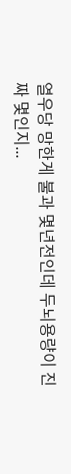열우당 망한게 불과 몇년전인데 두뇌용량이 진짜 몇인지...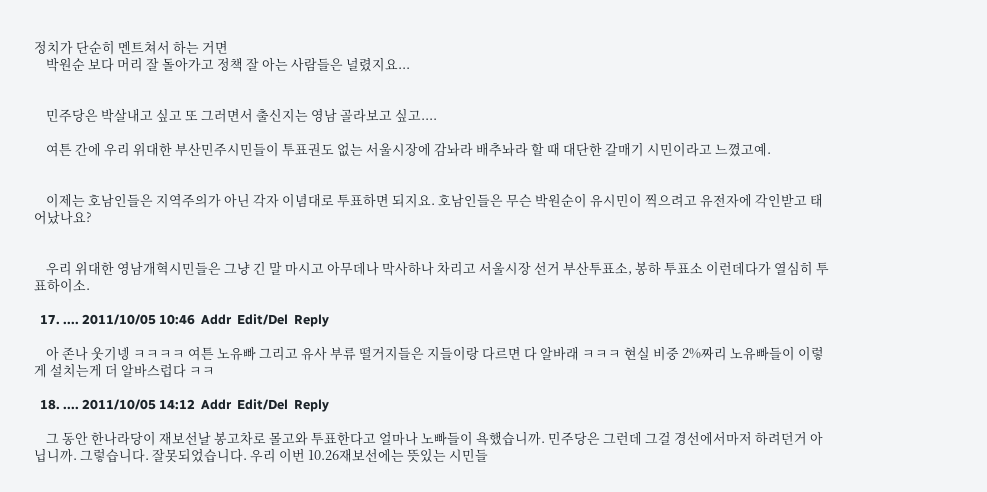정치가 단순히 멘트쳐서 하는 거면
    박원순 보다 머리 잘 돌아가고 정책 잘 아는 사람들은 널렸지요...


    민주당은 박살내고 싶고 또 그러면서 출신지는 영남 골라보고 싶고....

    여튼 간에 우리 위대한 부산민주시민들이 투표권도 없는 서울시장에 감놔라 배추놔라 할 때 대단한 갈매기 시민이라고 느꼈고예.


    이제는 호남인들은 지역주의가 아닌 각자 이념대로 투표하면 되지요. 호남인들은 무슨 박원순이 유시민이 찍으려고 유전자에 각인받고 태어났나요?


    우리 위대한 영남개혁시민들은 그냥 긴 말 마시고 아무데나 막사하나 차리고 서울시장 선거 부산투표소, 봉하 투표소 이런데다가 열심히 투표하이소.

  17. .... 2011/10/05 10:46  Addr  Edit/Del  Reply

    아 존나 웃기넹 ㅋㅋㅋㅋ 여튼 노유빠 그리고 유사 부류 떨거지들은 지들이랑 다르면 다 알바래 ㅋㅋㅋ 현실 비중 2%짜리 노유빠들이 이렇게 설치는게 더 알바스럽다 ㅋㅋ

  18. .... 2011/10/05 14:12  Addr  Edit/Del  Reply

    그 동안 한나라당이 재보선날 봉고차로 몰고와 투표한다고 얼마나 노빠들이 욕했습니까. 민주당은 그런데 그걸 경선에서마저 하려던거 아닙니까. 그렇습니다. 잘못되었습니다. 우리 이번 10.26재보선에는 뜻있는 시민들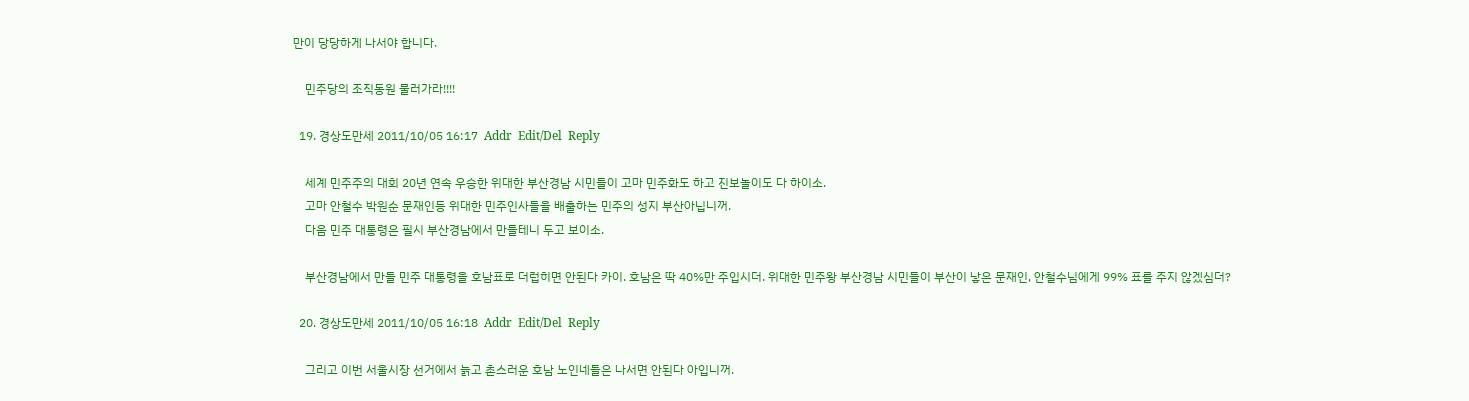만이 당당하게 나서야 합니다.

    민주당의 조직동원 물러가라!!!!

  19. 경상도만세 2011/10/05 16:17  Addr  Edit/Del  Reply

    세계 민주주의 대회 20년 연속 우승한 위대한 부산경남 시민들이 고마 민주화도 하고 진보놀이도 다 하이소.
    고마 안철수 박원순 문재인등 위대한 민주인사들을 배출하는 민주의 성지 부산아닙니꺼.
    다음 민주 대통령은 필시 부산경남에서 만들테니 두고 보이소.

    부산경남에서 만들 민주 대통령을 호남표로 더럽히면 안된다 카이. 호남은 딱 40%만 주입시더. 위대한 민주왕 부산경남 시민들이 부산이 낳은 문재인, 안철수님에게 99% 표를 주지 않겠심더?

  20. 경상도만세 2011/10/05 16:18  Addr  Edit/Del  Reply

    그리고 이번 서울시장 선거에서 늙고 촌스러운 호남 노인네들은 나서면 안된다 아입니꺼.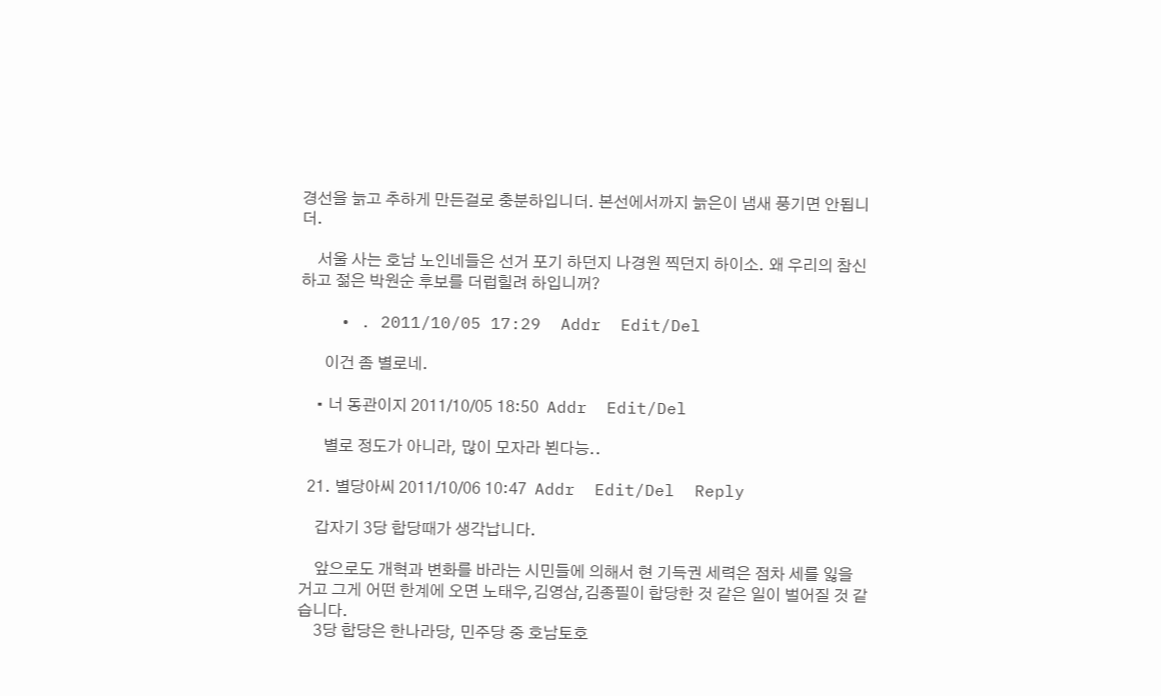경선을 늙고 추하게 만든걸로 충분하입니더. 본선에서까지 늙은이 냄새 풍기면 안됩니더.

    서울 사는 호남 노인네들은 선거 포기 하던지 나경원 찍던지 하이소. 왜 우리의 참신하고 젊은 박원순 후보를 더럽힐려 하입니꺼?

    • . 2011/10/05 17:29  Addr  Edit/Del

      이건 좀 별로네.

    • 너 동관이지 2011/10/05 18:50  Addr  Edit/Del

      별로 정도가 아니라, 많이 모자라 뵌다능..

  21. 별당아씨 2011/10/06 10:47  Addr  Edit/Del  Reply

    갑자기 3당 합당때가 생각납니다.

    앞으로도 개혁과 변화를 바라는 시민들에 의해서 현 기득권 세력은 점차 세를 잃을 거고 그게 어떤 한계에 오면 노태우,김영삼,김종필이 합당한 것 같은 일이 벌어질 것 같습니다.
    3당 합당은 한나라당, 민주당 중 호남토호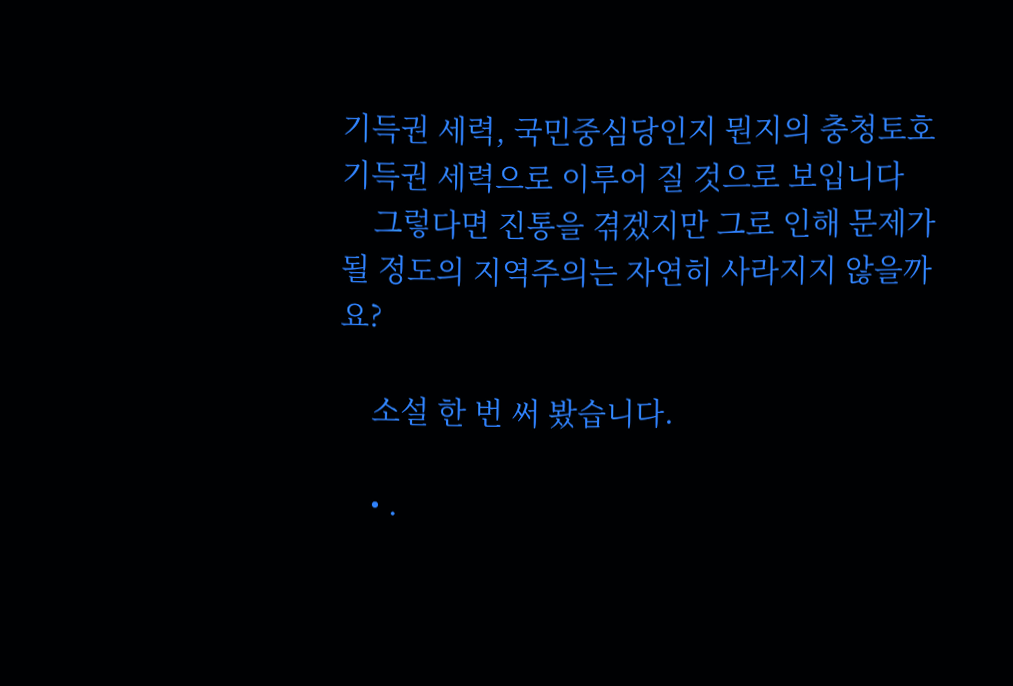기득권 세력, 국민중심당인지 뭔지의 충청토호 기득권 세력으로 이루어 질 것으로 보입니다
    그렇다면 진통을 겪겠지만 그로 인해 문제가 될 정도의 지역주의는 자연히 사라지지 않을까요?

    소설 한 번 써 봤습니다.

    • .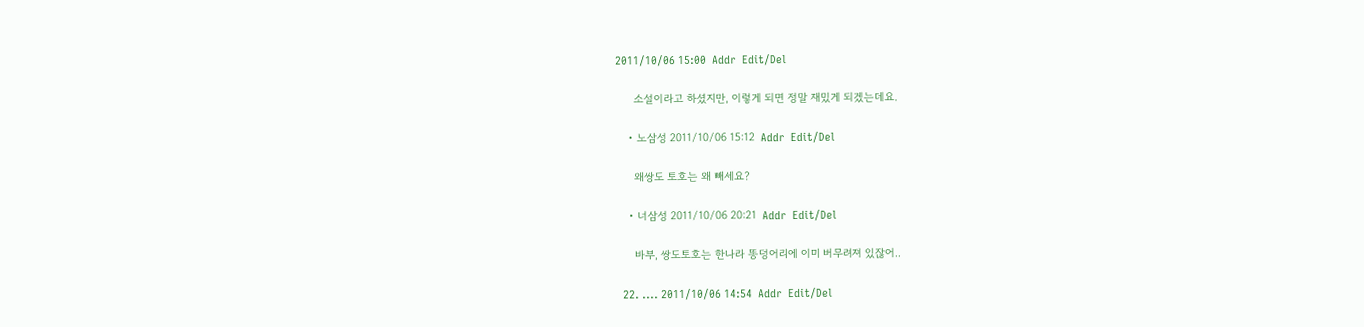2011/10/06 15:00  Addr  Edit/Del

      소설이라고 하셨지만, 이렇게 되면 정말 재밌게 되겠는데요.

    • 노삼성 2011/10/06 15:12  Addr  Edit/Del

      왜쌍도 토호는 왜 빼세요?

    • 너삼성 2011/10/06 20:21  Addr  Edit/Del

      바부, 쌍도토호는 한나라 똥덩어리에 이미 버무려져 있잖어..

  22. .... 2011/10/06 14:54  Addr  Edit/Del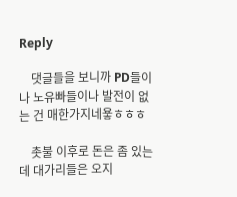Reply

    댓글들을 보니까 PD들이나 노유빠들이나 발전이 없는 건 매한가지네욯ㅎㅎㅎ

    촛불 이후로 돈은 좀 있는데 대가리들은 오지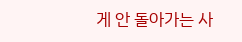게 안 돌아가는 사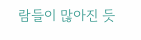람들이 많아진 듯